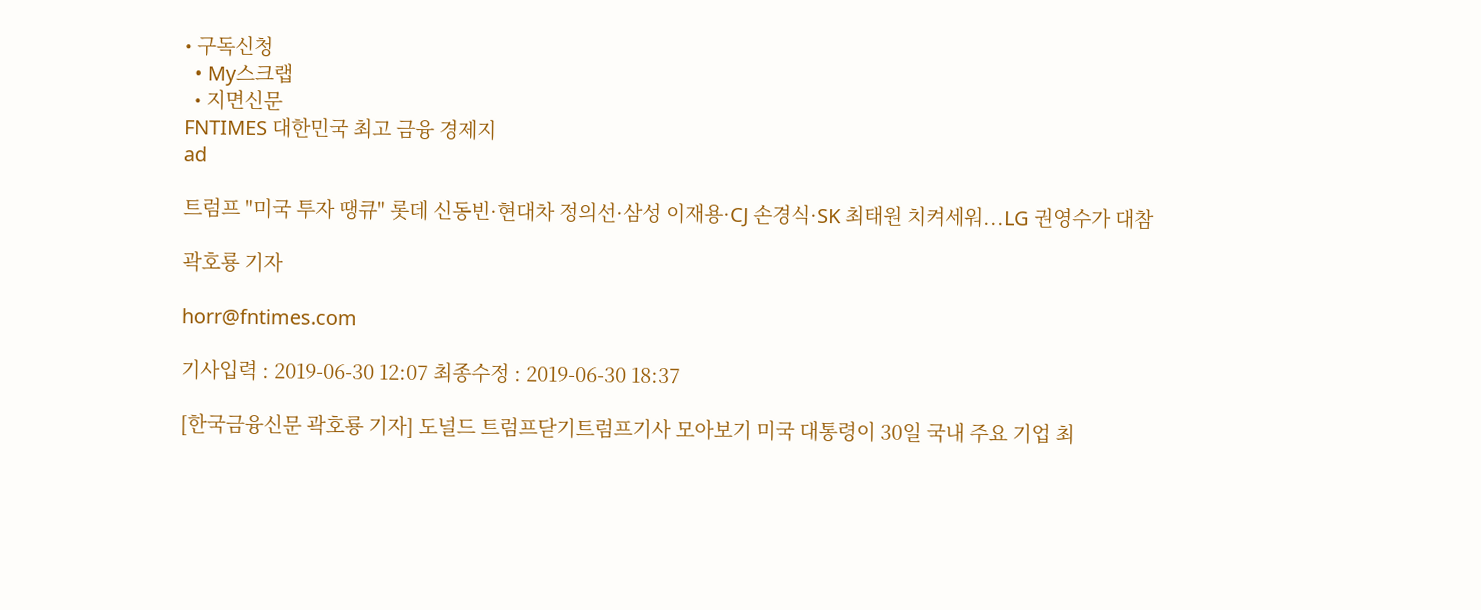• 구독신청
  • My스크랩
  • 지면신문
FNTIMES 대한민국 최고 금융 경제지
ad

트럼프 "미국 투자 땡큐" 롯데 신동빈·현대차 정의선·삼성 이재용·CJ 손경식·SK 최태원 치켜세워...LG 권영수가 대참

곽호룡 기자

horr@fntimes.com

기사입력 : 2019-06-30 12:07 최종수정 : 2019-06-30 18:37

[한국금융신문 곽호룡 기자] 도널드 트럼프닫기트럼프기사 모아보기 미국 대통령이 30일 국내 주요 기업 최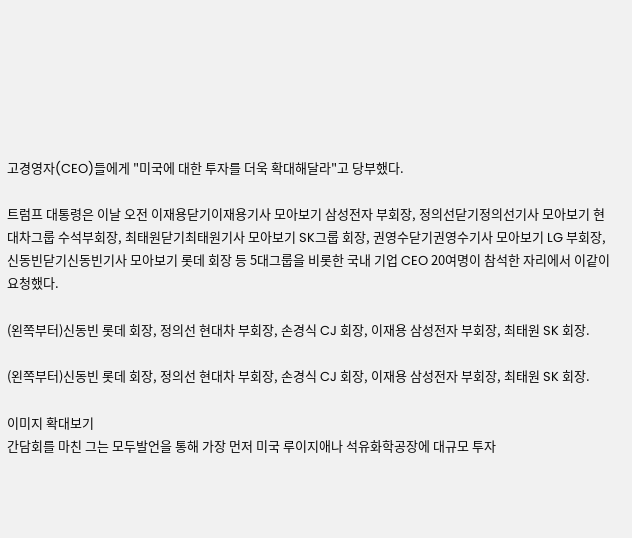고경영자(CEO)들에게 "미국에 대한 투자를 더욱 확대해달라"고 당부했다.

트럼프 대통령은 이날 오전 이재용닫기이재용기사 모아보기 삼성전자 부회장, 정의선닫기정의선기사 모아보기 현대차그룹 수석부회장, 최태원닫기최태원기사 모아보기 SK그룹 회장, 권영수닫기권영수기사 모아보기 LG 부회장, 신동빈닫기신동빈기사 모아보기 롯데 회장 등 5대그룹을 비롯한 국내 기업 CEO 20여명이 참석한 자리에서 이같이 요청했다.

(왼쪽부터)신동빈 롯데 회장, 정의선 현대차 부회장, 손경식 CJ 회장, 이재용 삼성전자 부회장, 최태원 SK 회장.

(왼쪽부터)신동빈 롯데 회장, 정의선 현대차 부회장, 손경식 CJ 회장, 이재용 삼성전자 부회장, 최태원 SK 회장.

이미지 확대보기
간담회를 마친 그는 모두발언을 통해 가장 먼저 미국 루이지애나 석유화학공장에 대규모 투자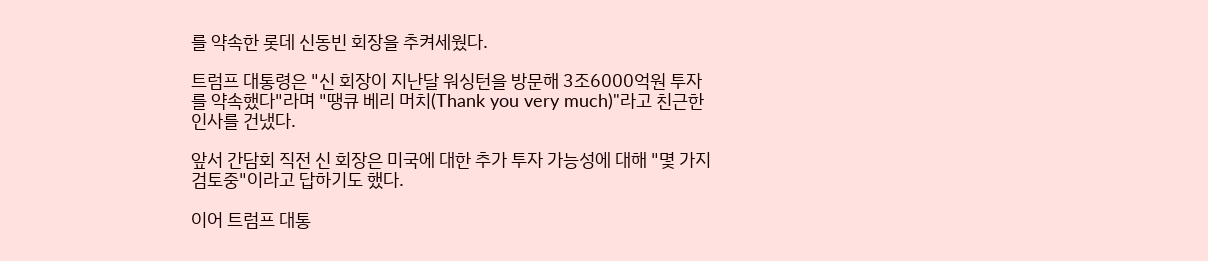를 약속한 롯데 신동빈 회장을 추켜세웠다.

트럼프 대통령은 "신 회장이 지난달 워싱턴을 방문해 3조6000억원 투자를 약속했다"라며 "땡큐 베리 머치(Thank you very much)"라고 친근한 인사를 건냈다.

앞서 간담회 직전 신 회장은 미국에 대한 추가 투자 가능성에 대해 "몇 가지 검토중"이라고 답하기도 했다.

이어 트럼프 대통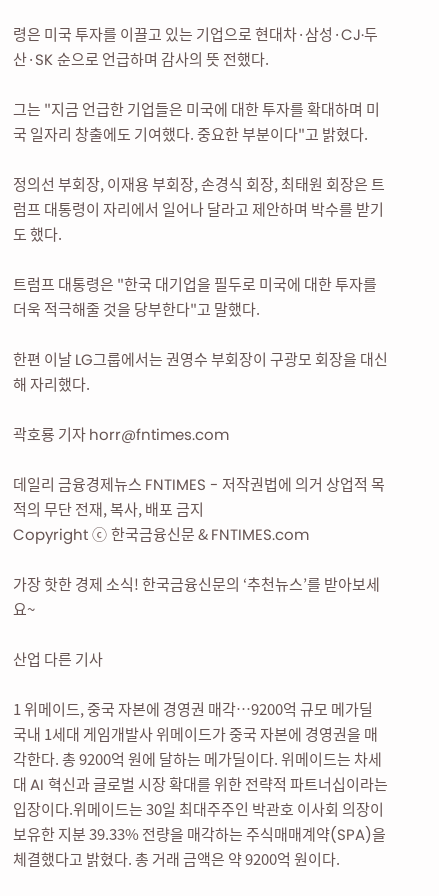령은 미국 투자를 이끌고 있는 기업으로 현대차·삼성·CJ·두산·SK 순으로 언급하며 감사의 뜻 전했다.

그는 "지금 언급한 기업들은 미국에 대한 투자를 확대하며 미국 일자리 창출에도 기여했다. 중요한 부분이다"고 밝혔다.

정의선 부회장, 이재용 부회장, 손경식 회장, 최태원 회장은 트럼프 대통령이 자리에서 일어나 달라고 제안하며 박수를 받기도 했다.

트럼프 대통령은 "한국 대기업을 필두로 미국에 대한 투자를 더욱 적극해줄 것을 당부한다"고 말했다.

한편 이날 LG그룹에서는 권영수 부회장이 구광모 회장을 대신해 자리했다.

곽호룡 기자 horr@fntimes.com

데일리 금융경제뉴스 FNTIMES - 저작권법에 의거 상업적 목적의 무단 전재, 복사, 배포 금지
Copyright ⓒ 한국금융신문 & FNTIMES.com

가장 핫한 경제 소식! 한국금융신문의 ‘추천뉴스’를 받아보세요~

산업 다른 기사

1 위메이드, 중국 자본에 경영권 매각…9200억 규모 메가딜 국내 1세대 게임개발사 위메이드가 중국 자본에 경영권을 매각한다. 총 9200억 원에 달하는 메가딜이다. 위메이드는 차세대 AI 혁신과 글로벌 시장 확대를 위한 전략적 파트너십이라는 입장이다.위메이드는 30일 최대주주인 박관호 이사회 의장이 보유한 지분 39.33% 전량을 매각하는 주식매매계약(SPA)을 체결했다고 밝혔다. 총 거래 금액은 약 9200억 원이다.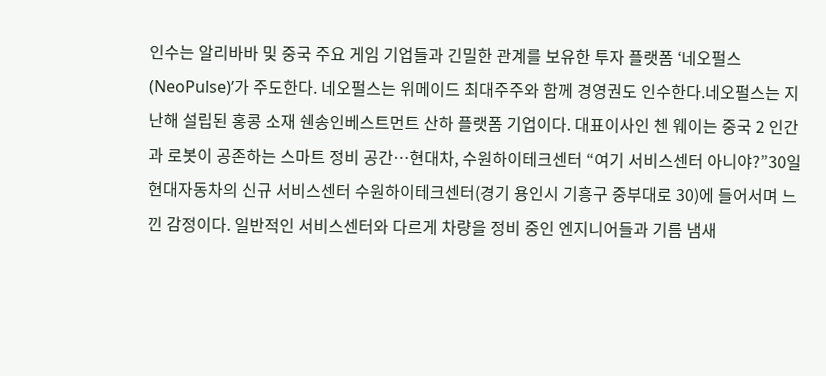인수는 알리바바 및 중국 주요 게임 기업들과 긴밀한 관계를 보유한 투자 플랫폼 ‘네오펄스(NeoPulse)’가 주도한다. 네오펄스는 위메이드 최대주주와 함께 경영권도 인수한다.네오펄스는 지난해 설립된 홍콩 소재 쉔송인베스트먼트 산하 플랫폼 기업이다. 대표이사인 첸 웨이는 중국 2 인간과 로봇이 공존하는 스마트 정비 공간…현대차, 수원하이테크센터 “여기 서비스센터 아니야?”30일 현대자동차의 신규 서비스센터 수원하이테크센터(경기 용인시 기흥구 중부대로 30)에 들어서며 느낀 감정이다. 일반적인 서비스센터와 다르게 차량을 정비 중인 엔지니어들과 기름 냄새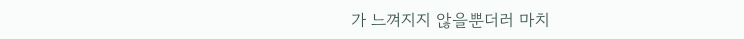가 느껴지지 않을뿐더러 마치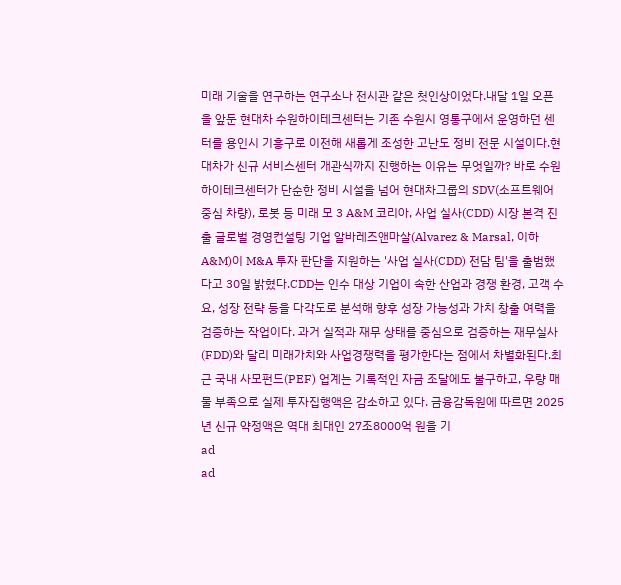미래 기술을 연구하는 연구소나 전시관 같은 첫인상이었다.내달 1일 오픈을 앞둔 현대차 수원하이테크센터는 기존 수원시 영통구에서 운영하던 센터를 용인시 기흥구로 이전해 새롭게 조성한 고난도 정비 전문 시설이다.현대차가 신규 서비스센터 개관식까지 진행하는 이유는 무엇일까? 바로 수원하이테크센터가 단순한 정비 시설을 넘어 현대차그룹의 SDV(소프트웨어 중심 차량), 로봇 등 미래 모 3 A&M 코리아, 사업 실사(CDD) 시장 본격 진출 글로벌 경영컨설팅 기업 알바레즈앤마살(Alvarez & Marsal, 이하 A&M)이 M&A 투자 판단을 지원하는 '사업 실사(CDD) 전담 팀'을 출범했다고 30일 밝혔다.CDD는 인수 대상 기업이 속한 산업과 경쟁 환경, 고객 수요, 성장 전략 등을 다각도로 분석해 향후 성장 가능성과 가치 창출 여력을 검증하는 작업이다. 과거 실적과 재무 상태를 중심으로 검증하는 재무실사(FDD)와 달리 미래가치와 사업경쟁력을 평가한다는 점에서 차별화된다.최근 국내 사모펀드(PEF) 업계는 기록적인 자금 조달에도 불구하고, 우량 매물 부족으로 실제 투자집행액은 감소하고 있다. 금융감독원에 따르면 2025년 신규 약정액은 역대 최대인 27조8000억 원을 기
ad
ad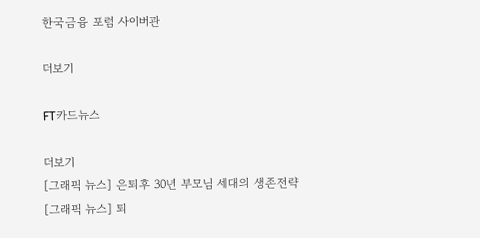한국금융 포럼 사이버관

더보기

FT카드뉴스

더보기
[그래픽 뉴스] 은퇴후 30년 부모님 세대의 생존전략
[그래픽 뉴스] 퇴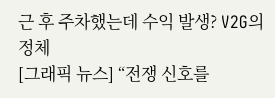근 후 주차했는데 수익 발생? V2G의 정체
[그래픽 뉴스] “전쟁 신호를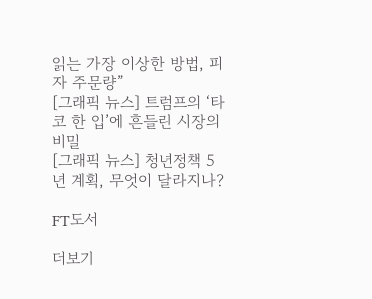읽는 가장 이상한 방법, 피자 주문량”
[그래픽 뉴스] 트럼프의 ‘타코 한 입’에 흔들린 시장의 비밀
[그래픽 뉴스] 청년정책 5년 계획, 무엇이 달라지나?

FT도서

더보기